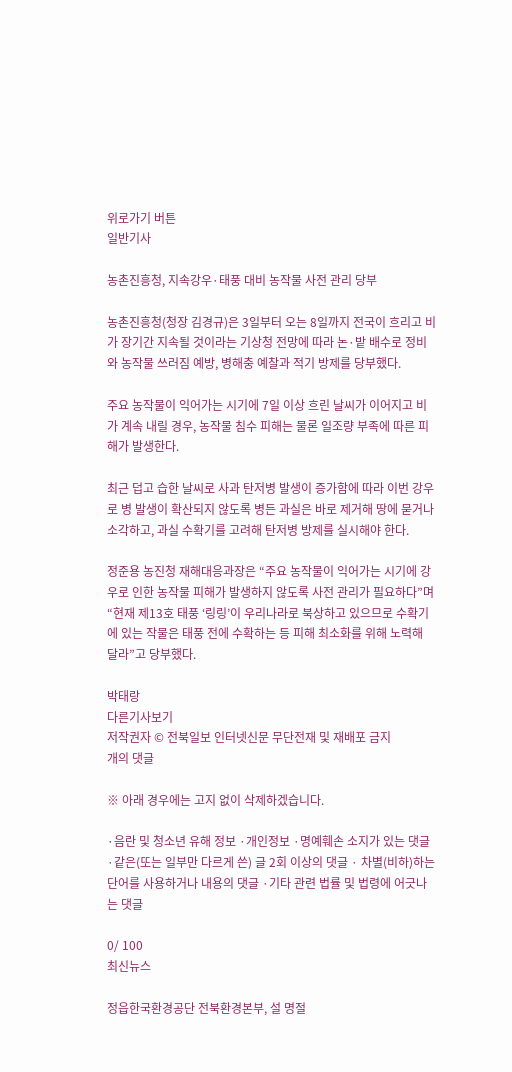위로가기 버튼
일반기사

농촌진흥청, 지속강우·태풍 대비 농작물 사전 관리 당부

농촌진흥청(청장 김경규)은 3일부터 오는 8일까지 전국이 흐리고 비가 장기간 지속될 것이라는 기상청 전망에 따라 논·밭 배수로 정비와 농작물 쓰러짐 예방, 병해충 예찰과 적기 방제를 당부했다.

주요 농작물이 익어가는 시기에 7일 이상 흐린 날씨가 이어지고 비가 계속 내릴 경우, 농작물 침수 피해는 물론 일조량 부족에 따른 피해가 발생한다.

최근 덥고 습한 날씨로 사과 탄저병 발생이 증가함에 따라 이번 강우로 병 발생이 확산되지 않도록 병든 과실은 바로 제거해 땅에 묻거나 소각하고, 과실 수확기를 고려해 탄저병 방제를 실시해야 한다.

정준용 농진청 재해대응과장은 “주요 농작물이 익어가는 시기에 강우로 인한 농작물 피해가 발생하지 않도록 사전 관리가 필요하다”며 “현재 제13호 태풍 ‘링링’이 우리나라로 북상하고 있으므로 수확기에 있는 작물은 태풍 전에 수확하는 등 피해 최소화를 위해 노력해 달라”고 당부했다.

박태랑
다른기사보기
저작권자 © 전북일보 인터넷신문 무단전재 및 재배포 금지
개의 댓글

※ 아래 경우에는 고지 없이 삭제하겠습니다.

·음란 및 청소년 유해 정보 ·개인정보 ·명예훼손 소지가 있는 댓글 ·같은(또는 일부만 다르게 쓴) 글 2회 이상의 댓글 · 차별(비하)하는 단어를 사용하거나 내용의 댓글 ·기타 관련 법률 및 법령에 어긋나는 댓글

0/ 100
최신뉴스

정읍한국환경공단 전북환경본부, 설 명절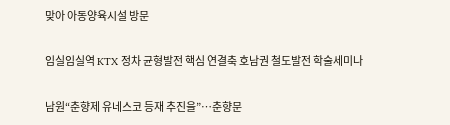맞아 아동양육시설 방문

임실임실역 KTX 정차 균형발전 핵심 연결축 호남권 철도발전 학술세미나

남원“춘향제 유네스코 등재 추진을”…춘향문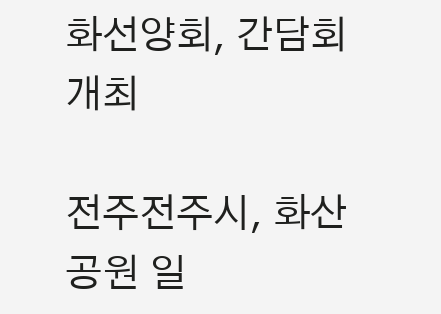화선양회, 간담회 개최

전주전주시, 화산공원 일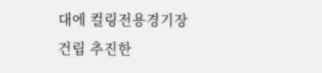대에 컬링전용경기장 건립 추진한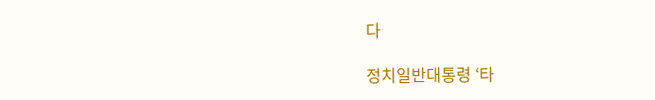다

정치일반대통령 ‘타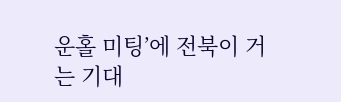운홀 미팅’에 전북이 거는 기대